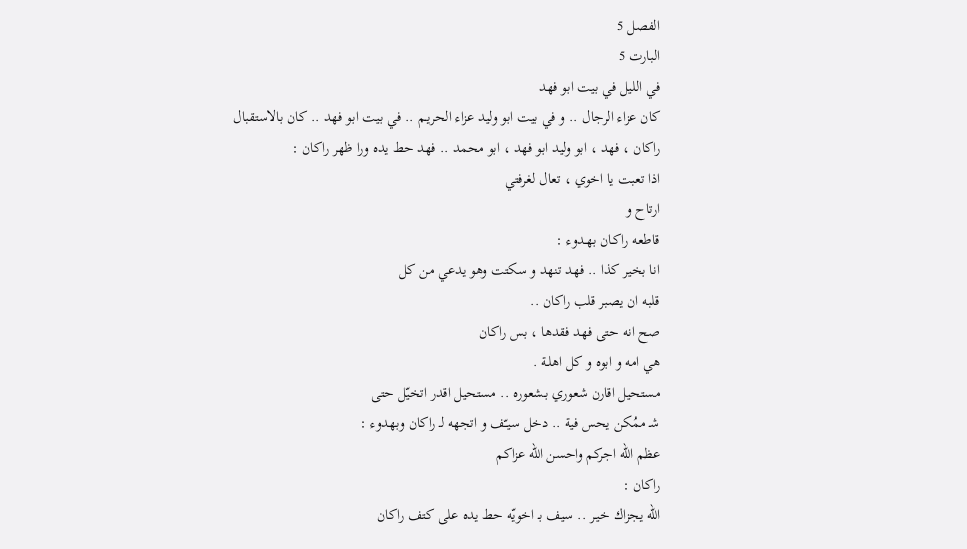الفصل 5
البارت 5
في الليل في بيت ابو فهد
كان عزاء الرجال .. و في بيت ابو وليد عزاء الحريـم .. في بيت ابو فهد .. كان بالاستقبال
راكان ، فهد ، ابو وليد ابو فهد ، ابو محمد .. فهد حط يده ورا ظهر راكان :
اذا تعبت يا اخوي ، تعال لغرفتي
ارتاح و
قاطعه راكـان بهـدوء :
انا بخير كذا .. فهد تنهد و سكتت وهو يدعي من كل
قلبه ان يصبر قلب راكان ..
صح انه حتى فهد فقدها ، بس راكان
هي امه و ابوه و كل اهلـة .
مستحيل اقارن شعوري بـشعوره .. مستحيل اقدر اتخيّل حتى
شـ ممُكن يحس فية .. دخل سيـّف و اتجهه لـ راكان وبهدوء :
عظم الله اجركم واحسن الله عزاكم
راكان :
الله يجزاك خيـر .. سيف بـ اخويّه حط يده على كتف راكان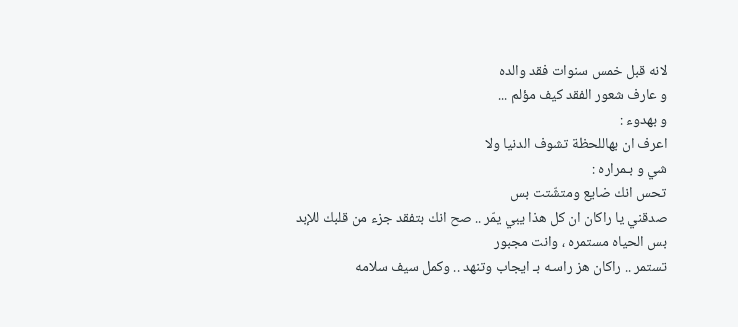لانه قبل خمس سنوات فقد والده
و عارف شعور الفقد كيف مؤلم ...
و بهدوء :
اعرف ان بهاللحظة تشوف الدنيا ولا
شي و بـمراره :
تحس انك ضايع ومتشّتت بس
صدقني يا راكان ان كل هذا يبي يمّر .. صح انك بتفقد جزء من قلبك للإبد
بس الحياه مستمره ، وانت مجبور
تستمر .. راكان هز راسـه بـ ايجاب وتنهد .. وكمل سيف سلامه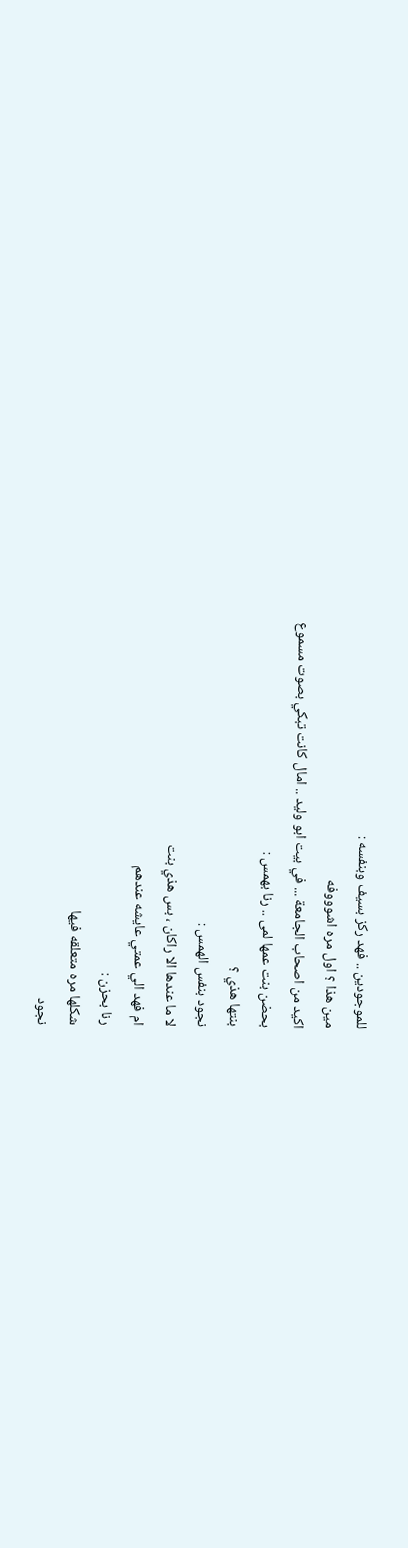للموجودين .. فهد ركز بسيف وبنفسه :
مين هذا ؟ اول مره اشوووفه
اكيد من اصحاب الجامعة ... في بيت ابو وليد .. امال كانت تبكي بصوت مسموع
بحضن بنت عمها لمى .. رنا بهمس :
بنتها هذي ؟
نجود بنفس الهمس :
لا ما عندها الا راكان ، بس هذي بنت
ام فهد الي عمتي عايشه عندهم
رنا بحزن :
شكلها مره متعلقه فيها
نجود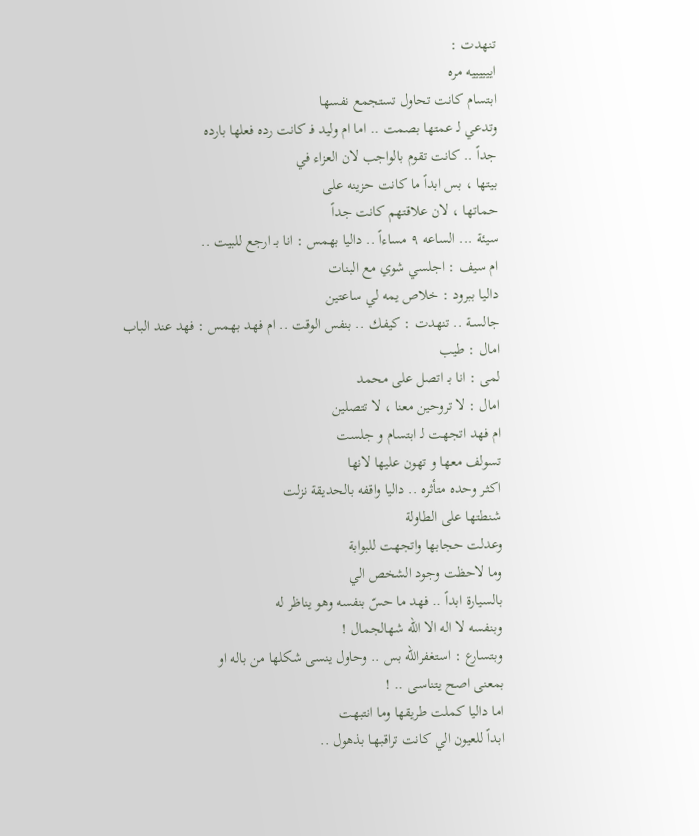تنهدت :
اييييييه مره
ابتسام كانت تحاول تستجمع نفسها
وتدعي لـ عمتها بصمت .. اما ام وليد فـ كانت رده فعلها بارده
جداً .. كانت تقوم بالواجب لان العزاء في
بيتها ، بس ابداً ما كانت حزينه على
حماتها ، لان علاقتهم كانت جداً
سيئة ... الساعه ٩ مساءاً .. داليا بهمس : انا بـ ارجع للبيت ..
ام سيف : اجلسي شوي مع البنات
داليا ببرود : خلاص يمه لي ساعتين
جالسـة .. تنهدت : كيفـك .. بنفس الوقت .. ام فهد بهمس : فهد عند الباب
امال : طيب
لمى : انا بـ اتصل على محمد
امال : لا تروحين معنا ، لا تتصلين
ام فهد اتجهت لـ ابتسام و جلست
تسولف معها و تهون عليها لانها
اكثـر وحده متأثره .. داليا واقفه بالحديقة نزلت
شنطتها على الطاولة
وعدلت حجابها واتجهت للبوابة
وما لاحظت وجود الشخص الي
بالسيارة ابداً .. فهد ما حسّ بنفسه وهو يناظر له
وبنفسه لا اله الا الله شهالجمال !
وبتسارع : استغفرالله بس .. وحاول ينسى شكلها من باله او
بمعنى اصح يتناسـى .. !
اما داليا كملت طريقها وما انتبهت
ابداً للعيون الي كانت تراقبهـا بذهول ..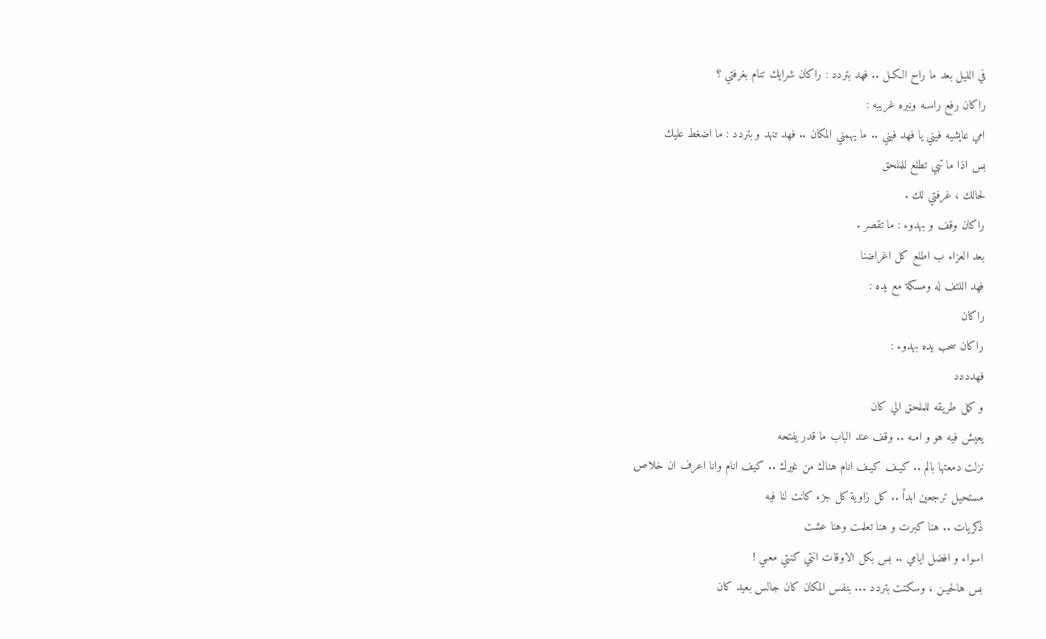في الليل بعد ما راح الكـل .. فهد بتردد : راكان شرايك تنام بغرفتي ؟
راكان رفع راسـه ونبره غريبه :
امي عايشيه فيني يا فهد فيني .. ما يهمني المكان .. فهد تنهد و بتردد : ما اضغط عليك
بس اذا ما تبي تطلع للملحق
لحالك ، غرفتي لك .
راكان وقف و بهدوء : ما تقصر .
بعد العزاء ب اطلع كل اغراضنا
فهد اللتف له ومسكة مع يده :
راكان
راكان سحب يده بهدوء :
فهدددد
و كمل طريقه للملحق الي كان
يعيش فيه هو و امـه .. وقف عند الباب ما قدر يفتحه
نزلت دمعتها بالم .. كيـف كيـف انام هناك من غيرك .. كيف انام وانا اعرف ان خلاص
مستحيل ترجعين ابداً .. كل زاوية كل جزء كانت لنا فيه
ذكريات .. هنا كبرت و هنا تعلمت وهنا عشت
اسواء و افضل ايامي .. بس بكل الاوقات انتي كنتي معـي !
بس هالحيـن ، وسكتت بتردد ... بنفس المكان كان جالس بعيد كان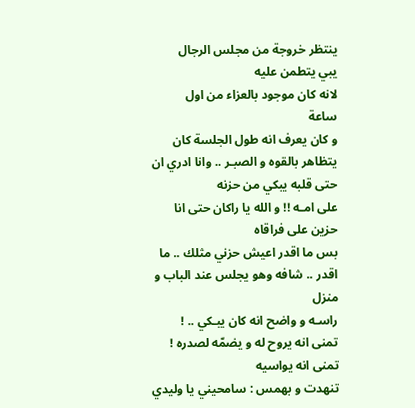ينتظر خروجة من مجلس الرجال
يبي يتطمن عليه
لانه كان موجود بالعزاء من اول
ساعة
و كان يعرف انه طول الجلسة كان
يتظاهر بالقوه و الصبـر .. وانا ادري ان حتى قلبه يبكي من حزنه
على امـه !! و الله يا راكان حتى انا حزين على فراقاه
بس ما اقدر اعيش حزني مثلك .. ما اقدر .. شافه وهو يجلس عند الباب و منزل
راسـه و واضح انه كان يبـكي .. !
تمنى انه يروح له و يضمّه لصدره !
تمنى انه يواسيه
تنهدت و بهمس : سامحيني يا وليدي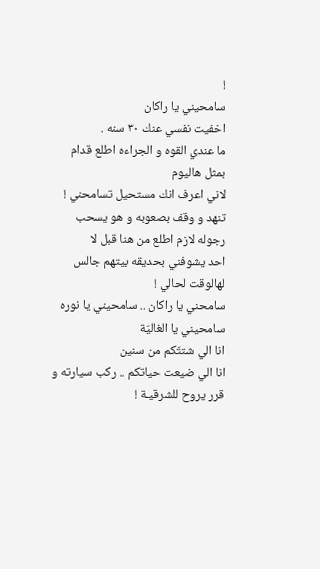!
سامحيني يا راكان
اخفيت نفسي عنك ٣٠ سنه .
ما عندي القوه و الجراءه اطلع قدام
بمثل هاليوم
لاني اعرف انك مستحيل تسامحني !
تنهد و وقف بصعوبه و هو يسحب
رجوله لازم اطلع من هنا قبل لا
احد يشوفني بحديقه بيتهم جالس
لهالوقت لحالي !
سامحني يا راكان .. سامحيني يا نوره سامحيني يا الغاليّة
انا الي شتتّكم من سنين
انا الي ضيعت حياتكم .. ركب سيارته و قرر يروح للشرقيـة !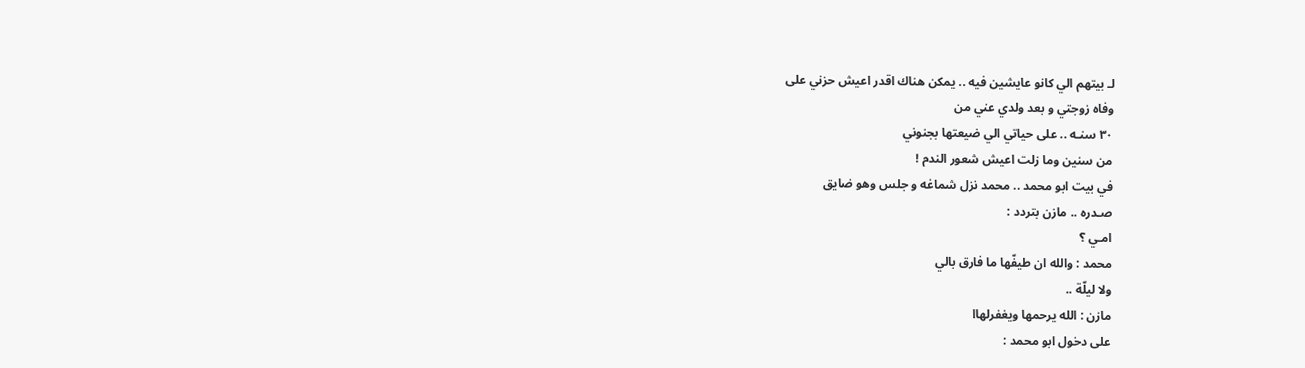لـ بيتهم الي كانو عايشين فيه .. يمكن هناك اقدر اعيش حزني على
وفاه زوجتي و بعد ولدي عني من
٣٠ سنـه .. على حياتي الي ضيعتها بجنوني
من سنين وما زلت اعيش شعور الندم !
في بيت ابو محمد .. محمد نزل شماغه و جلس وهو ضايق
صـدره .. مازن بتردد :
امـي ؟
محمد : والله ان طيفّها ما فارق بالي
ولا ليلّة ..
مازن : الله يرحمها ويغفرلهاا
على دخول ابو محمد :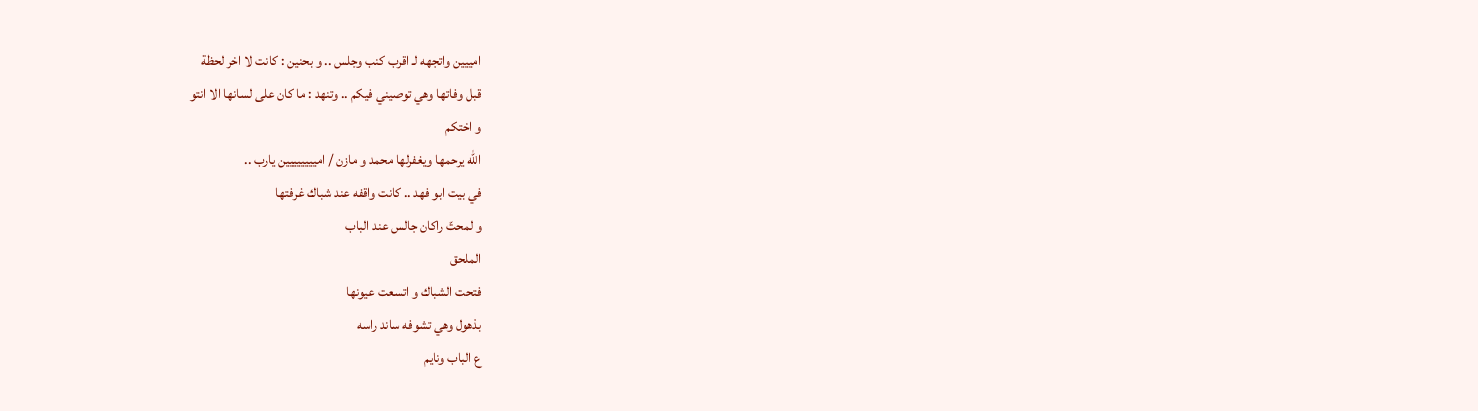امييين واتجهه لـ اقرب كنب وجلس .. و بحنين : كانت لا اخر لحظة
قبل وفاتها وهي توصيني فيكم .. وتنهد : ما كان على لسانها الا انتو
و اختكم
الله يرحمها ويغفرلها محمد و مازن / اميييييييين يارب ..
في بيت ابو فهد .. كانت واقفه عند شباك غرفتها
و لمحتّ راكان جالس عند الباب
الملحق
فتحت الشباك و اتسعت عيونها
بذهول وهي تشوفه ساند راسه
ع الباب ونايم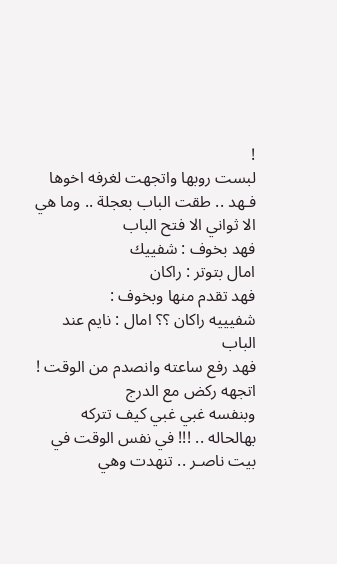!
لبست روبها واتجهت لغرفه اخوها
فـهد .. طقت الباب بعجلة .. وما هي الا ثواني الا فتح الباب
فهد بخوف : شفييك
امال بتوتر : راكان
فهد تقدم منها وبخوف :
شفيييه راكان ؟؟ امال : نايم عند الباب
فهد رفع ساعته وانصدم من الوقت !
اتجهه ركض مع الدرج
وبنفسه غبي غبي كيف تتركه
بهالحاله .. !!! في نفس الوقت في بيت ناصـر .. تنهدت وهي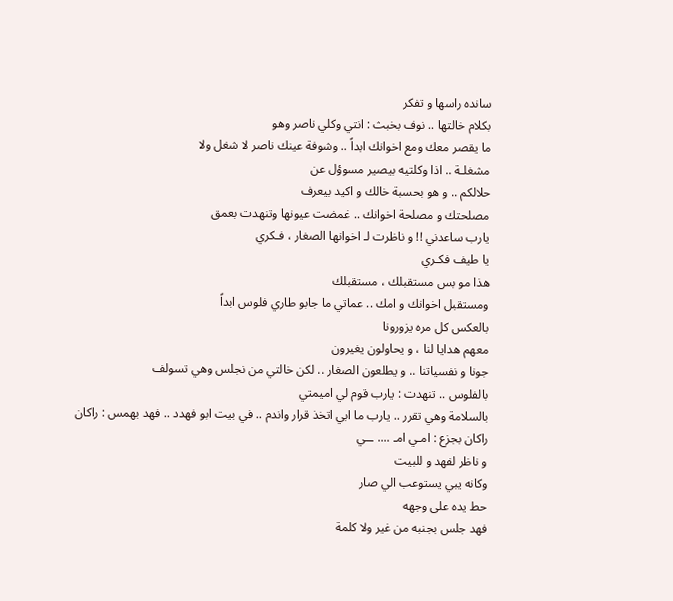سانده راسها و تفكر
بكلام خالتها .. نوف بخبث : انتي وكلي ناصر وهو
ما يقصر معك ومع اخوانك ابداً .. وشوفة عينك ناصر لا شغل ولا
مشغلـة .. اذا وكلتيه بيصير مسوؤل عن
حلالكم .. و هو بحسبة خالك و اكيد بيعرف
مصلحتك و مصلحة اخوانك .. غمضت عيونها وتنهدت بعمق
يارب ساعدني !! و ناظرت لـ اخوانها الصغار ، فـكري
يا طيف فكـري
هذا مو بس مستقبلك ، مستقبلك
ومستقبل اخوانك و امك .. عماتي ما جابو طاري فلوس ابداً
بالعكس كل مره يزورونا
معهم هدايا لنا ، و يحاولون يغيرون
جونا و نفسياتنا .. و يطلعون الصغار .. لكن خالتي من نجلس وهي تسولف
بالفلوس .. تنهدت : يارب قوم لي اميمتي
بالسلامة وهي تقرر .. يارب ما ابي اتخذ قرار واندم .. في بيت ابو فهدد .. فهد بهمس : راكان
راكان بجزع : امـي امـ .... ــي
و ناظر لفهد و للبيت
وكانه يبي يستوعب الي صار
حط يده على وجهه
فهد جلس بجنبه من غير ولا كلمة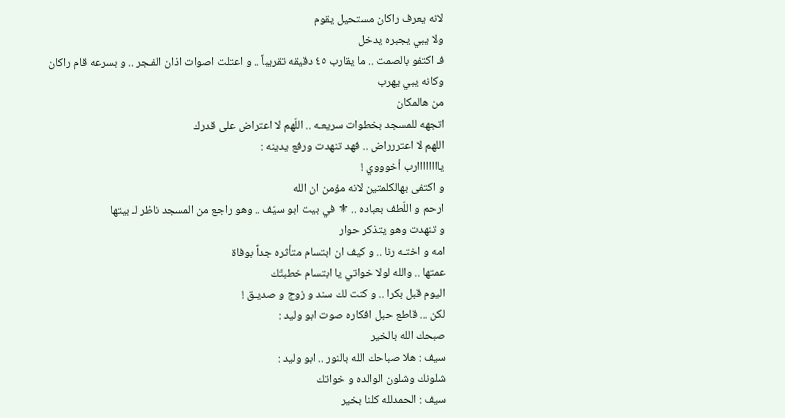لانه يعرف راكان مستحيل يقوم
ولا يبي يجبره يدخل
فـ اكتفو بالصمت .. ما يقارب ٤٥ دقيقه تقريباً .. و اعتلت اصوات اذان الفـجر .. و بسرعه قام راكان وكانه يبي يهرب
من هالمكان
اتجهه للمسجد بخطوات سريعـه .. اللّهم لا اعتراض على قدرك
اللهم لا اعتررراض .. فهد تنهدت ورفع يدينه :
ياااااااارب أخوووي !
و اكتفى بهالكلمتين لانه مؤمن ان الله
ارحم و اللّطف بعباده .. ⚜ في بيت ابو سيّف .. وهو راجع من المسجد ناظر لـ بيتها
و تنهدت وهو يتذكر حوار
امه و اختـه رنا .. و كيف ان ابتسام متأثره جداً بوفاة
عمتها .. والله لولا خواتي يا ابتسام خطبتّك
اليوم قبل بكرا .. و كنت لك سند و زوج و صديـق !
لكن ... قاطع حبل افكاره صوت ابو وليد :
صبحك الله بالخير
سيف : هلا صباحك الله بالنور .. ابو وليد :
شلونك وشلون الوالده و خواتك
سيف : الحمدلله كلنا بخير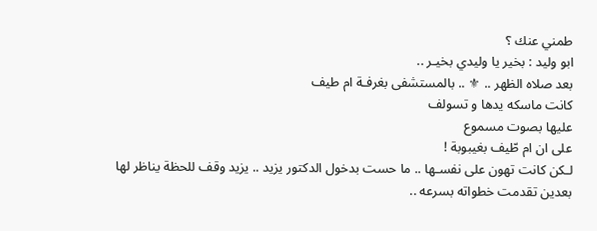طمني عنك ؟
ابو وليد : بخير يا وليدي بخيـر ..
بعد صلاه الظهر .. ⚜ .. بالمستشفى بغرفـة ام طيف
كانت ماسكه يدها و تسولف
عليها بصوت مسموع
على ان ام طّيف بغيبوبة !
لـكن كانت تهون على نفسـها .. ما حست بدخول الدكتور يزيد .. يزيد وقف للحظة يناظر لها
بعدين تقدمت خطواته بسرعه ..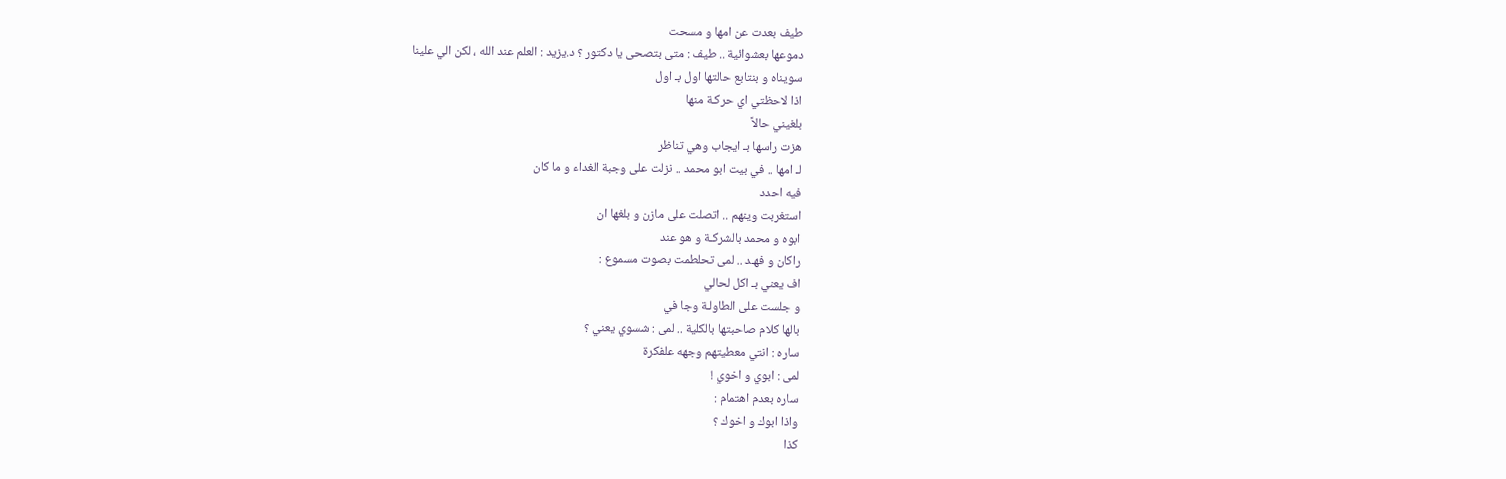طيف بعدت عن امها و مسحت
دموعها بعشوائية .. طيف : متى بتصحى يا دكتور ؟ د.يزيد : العلم عند الله ، لكن الي علينا
سويناه و بنتابع حالتها اول بـ اول
اذا لاحظتي اي حركـة منها
بلغيني حالاً
هزت راسها بـ ايجاب وهي تناظر
لـ امها .. في بيت ابو محمد .. نزلت على وجبة الغداء و ما كان
فيه احدد
استغربت وينهم .. اتصلت على مازن و بلغها ان
ابوه و محمد بالشركـة و هو عند
راكان و فهـد .. لمى تحلطمت بصوت مسموع :
اف يعني بـ اكل لحالي
و جلست على الطاولـة وجا في
بالها كلام صاحبتها بالكلية .. لمى : شسوي يعني ؟
ساره : انتي معطيتهم وجهه علفكرة
لمى : ابوي و اخوي !
ساره بعدم اهتمام :
واذا ابوك و اخوك ؟
كذا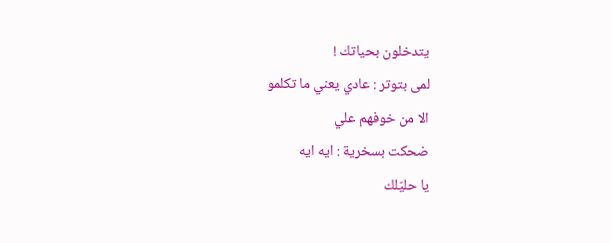يتدخلون بحياتك !
لمى بتوتر : عادي يعني ما تكلمو
الا من خوفهم علي
ضحكت بسخرية : ايه ايه
يا حليّلك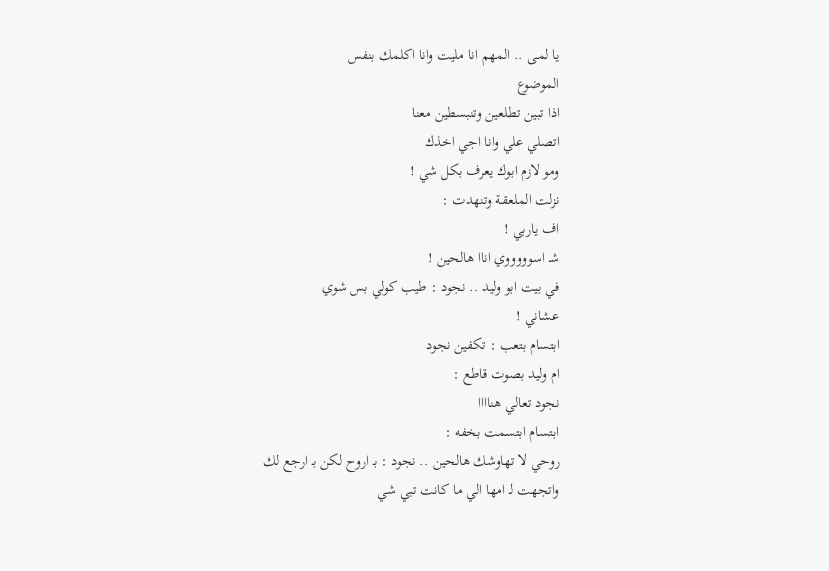يا لمـى .. المهم انا مليت وانا اكلمك بنفس
الموضوع
اذا تبين تطلعين وتنبسطين معنا
اتصلي علي وانا اجي اخذك
ومو لازم ابوك يعرف بكل شي !
نزلت الملعقـة وتنهدت :
اف ياربي !
شـ اسوووووي اناا هالحين !
في بيت ابو وليد .. نجود : طيب كولي بس شوي
عشاني !
ابتسام بتعب : تكفين نجود
ام وليد بصوت قاطع :
نجود تعالي هناااا
ابتسام ابتسمت بخفه :
روحي لا تهاوشك هالحين .. نجود : بـ اروح لكن بـ ارجع لك
واتجهت لـ امها الي ما كانت تبي شي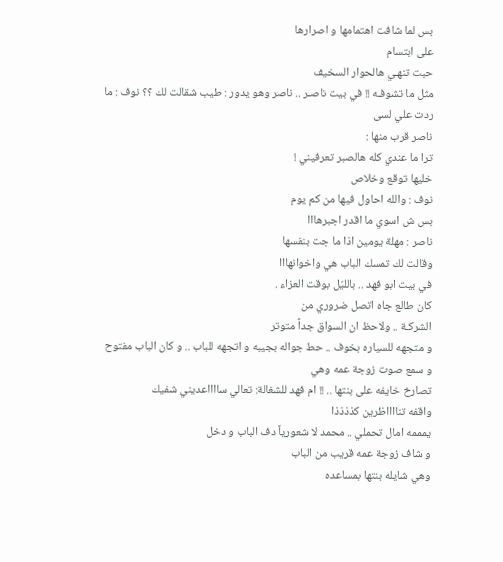بس لما شافت اهتمامها و اصرارها
على ابتسام
حبت تنهـي هالحوار السخيف
مثل ما تشوفـه !! في بيت ناصـر .. ناصر وهو يدور : طيب شقالت لك ؟؟ نوف : ما ردت علي لسى
ناصر قرب منها :
ترا ما عندي كله هالصبر تعرفيني !
خليها توقع وخلاص
نوف : والله احاول فيها من كم يوم
بس ش اسوي ما اقدر اجبرهااا
ناصر : مهلة يومين اذا ما جت بنفسها
وقالت لك تمسك الباب هي واخوانهااا
في بيت ابو فهد .. بالليّل بوقت العزاء .
كان طالع جاه اتصل ضروري من
الشركـة .. ولاحظ ان السواق جداً متوتر
و متجهه للسياره بخوف .. حط جواله بجيبه و اتجهه للباب .. و كان الباب مفتوح
و سمع صوت زوجة عمه وهي
تصارخ خايفه على بنتها .. !! ام فهد للشغالة: تعالي سااااعديني شفيك
واقفه تنااااظرين كذذذذا
يمممه امال تحملي .. محمد لا شعورياً دف الباب و دخل
و شاف زوجة عمه قريب من الباب
وهي شايله بنتها بمساعده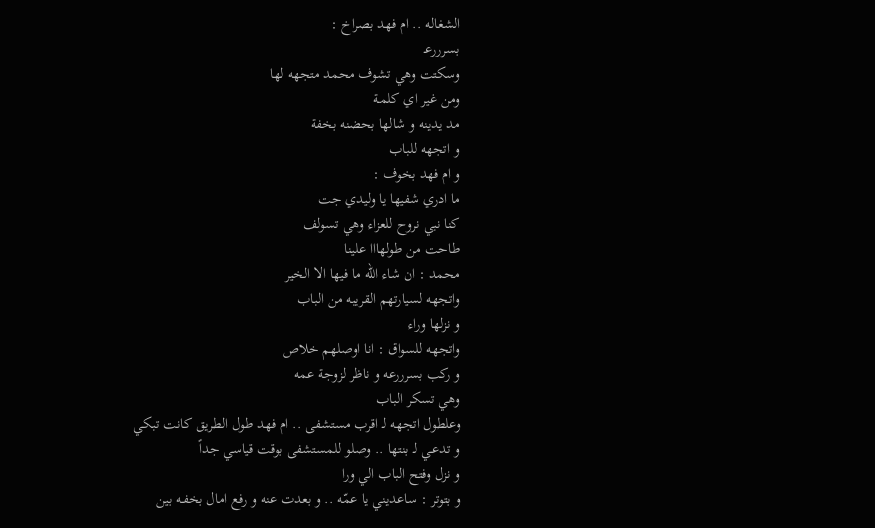الشغاله .. ام فهد بصراخ :
بسرررعـ
وسكتت وهي تشوف محمد متجهه لها
ومن غير اي كلمـة
مد يدينه و شالها بحضنه بخفة
و اتجهه للباب
و ام فهد بخوف :
ما ادري شفيها يا وليدي جت
كنا نبي نروح للعزاء وهي تسولف
طاحت من طولهااا علينا
محمد : ان شاء الله ما فيها الا الخير
واتجهه لسيارتهم القريبه من الباب
و نزلها وراء
واتجهه للسواق : انا اوصلهم خلاص
و ركب بسرررعه و ناظر لزوجة عمه
وهي تسكر الباب
وعلطول اتجهه لـ اقرب مستشفى .. ام فهد طول الطريق كانت تبكي
و تدعـي لـ بنتها .. وصلو للمستشفى بوقت قياسي جداً
و نزل وفتح الباب الي ورا
و بتوتر : ساعديني يا عمّه .. و بعدت عنه و رفع امال بخفـه بين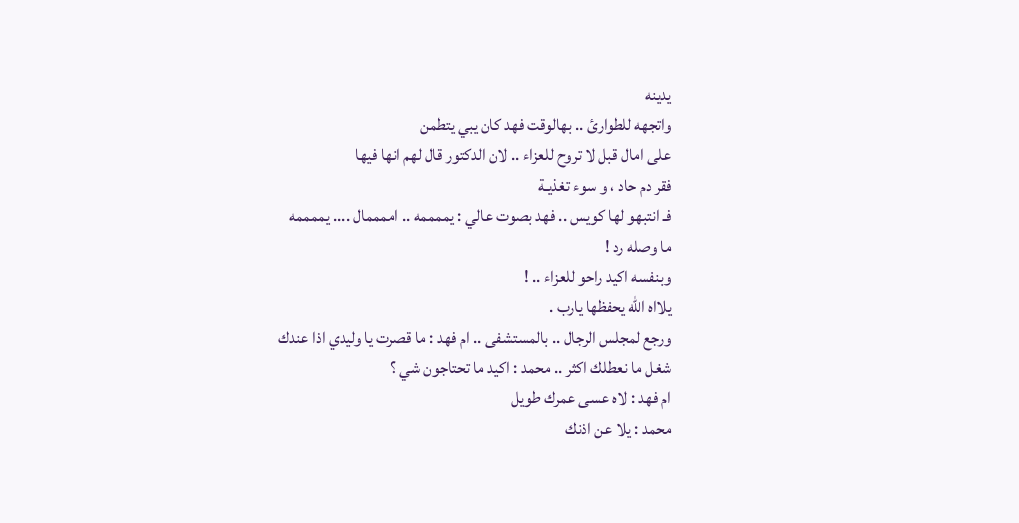يدينه
واتجهه للطوارئ .. بهالوقت فهد كان يبي يتطمن
على امال قبل لا تروح للعزاء .. لان الدكتور قال لهم انها فيها
فقر دم حاد ، و سوء تغذيـة
فـ انتبهو لها كويس .. فهد بصوت عالي : يممممه .. اممممال .... يممممه
ما وصله رد !
وبنفسه اكيد راحو للعزاء .. !
يلااه الله يحفظها يارب .
ورجع لمجلس الرجال .. بالمستشفى .. ام فهد : ما قصرت يا وليدي اذا عندك
شغل ما نعطلك اكثر .. محمد : اكيد ما تحتاجون شي ؟
ام فهد : لاه عسى عمرك طويل
محمد : يلا عن اذنك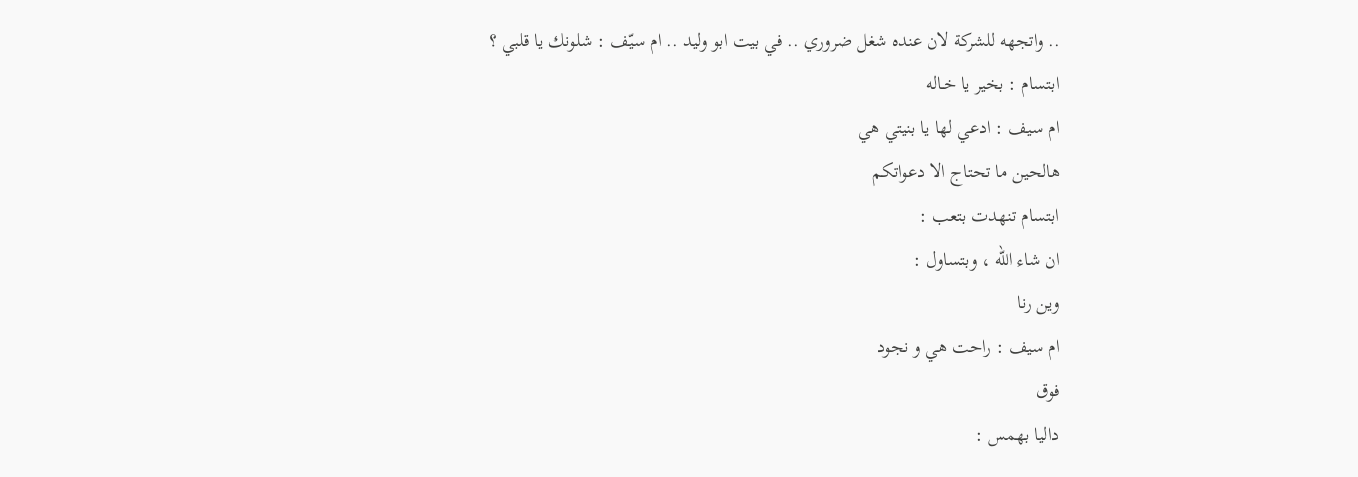.. واتجهه للشركة لان عنده شغل ضروري .. في بيت ابو وليد .. ام سيّف : شلونك يا قلبي ؟
ابتسام : بخير يا خـاله
ام سيف : ادعي لها يا بنيتي هي
هالحين ما تحتاج الا دعواتكم
ابتسام تنهدت بتعب :
ان شاء الله ، وبتساول :
وين رنا
ام سيف : راحت هي و نجود
فوق
داليا بهمس :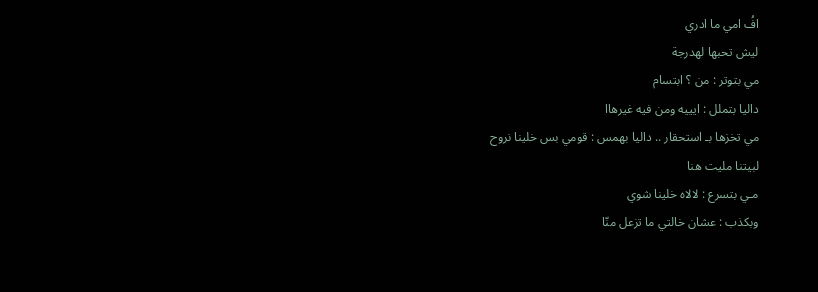افُ امي ما ادري
ليش تحبها لهدرجة
مي بتوتر : من ؟ ابتسام
داليا بتملل : ايييه ومن فيه غيرهاا
مي تخزها بـ استحقار .. داليا بهمس : قومي بس خلينا نروح
لبيتنا مليت هنا
مـي بتسرع : لالاه خلينا شوي
وبكذب : عشان خالتي ما تزعل منّا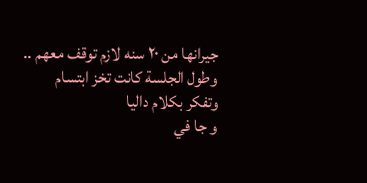جيرانها من ٢٠ سنه لازم توقف معهم .. وطول الجلسة كانت تخز ابتسام
وتفكر بكلام داليا
و جا في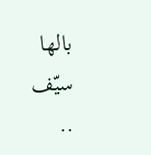بالها سيّف ..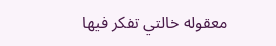معقوله خالتي تفكر فيها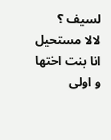لسيف ؟
لالا مستحيل انا بنت اختها و اولى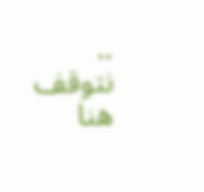..
نتوقف هنا